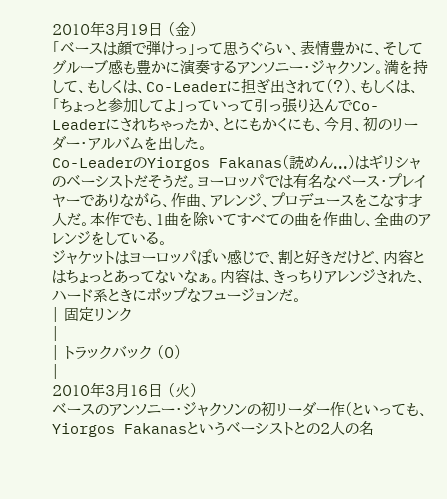2010年3月19日 (金)
「ベースは顔で弾けっ」って思うぐらい、表情豊かに、そしてグルーブ感も豊かに演奏するアンソニー・ジャクソン。満を持して、もしくは、Co-Leaderに担ぎ出されて(?)、もしくは、「ちょっと参加してよ」っていって引っ張り込んでCo-Leaderにされちゃったか、とにもかくにも、今月、初のリーダー・アルバムを出した。
Co-LeaderのYiorgos Fakanas(読めん...)はギリシャのベーシストだそうだ。ヨーロッパでは有名なベース・プレイヤーでありながら、作曲、アレンジ、プロデュースをこなす才人だ。本作でも、1曲を除いてすべての曲を作曲し、全曲のアレンジをしている。
ジャケットはヨーロッパぽい感じで、割と好きだけど、内容とはちょっとあってないなぁ。内容は、きっちりアレンジされた、ハード系ときにポップなフュージョンだ。
| 固定リンク
|
| トラックバック (0)
|
2010年3月16日 (火)
ベースのアンソニー・ジャクソンの初リーダー作(といっても、Yiorgos Fakanasというベーシストとの2人の名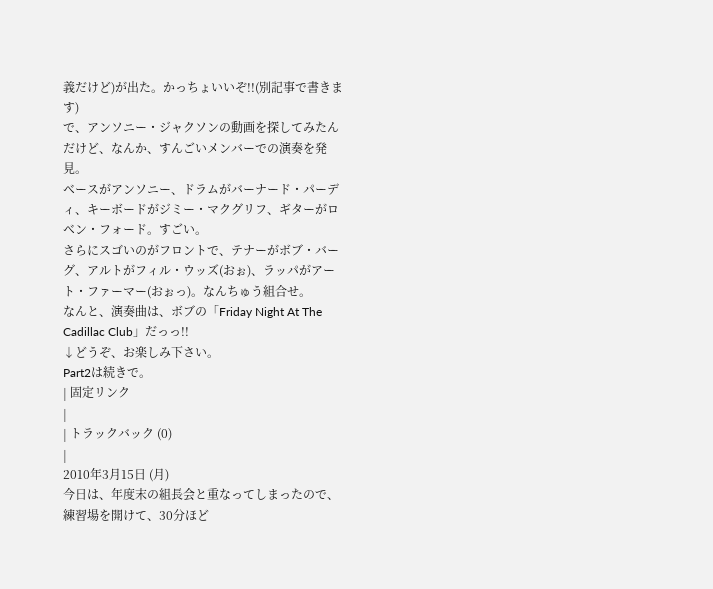義だけど)が出た。かっちょいいぞ!!(別記事で書きます)
で、アンソニー・ジャクソンの動画を探してみたんだけど、なんか、すんごいメンバーでの演奏を発見。
ベースがアンソニー、ドラムがバーナード・パーディ、キーボードがジミー・マクグリフ、ギターがロベン・フォード。すごい。
さらにスゴいのがフロントで、テナーがボブ・バーグ、アルトがフィル・ウッズ(おぉ)、ラッパがアート・ファーマー(おぉっ)。なんちゅう組合せ。
なんと、演奏曲は、ボブの「Friday Night At The Cadillac Club」だっっ!!
↓どうぞ、お楽しみ下さい。
Part2は続きで。
| 固定リンク
|
| トラックバック (0)
|
2010年3月15日 (月)
今日は、年度末の組長会と重なってしまったので、練習場を開けて、30分ほど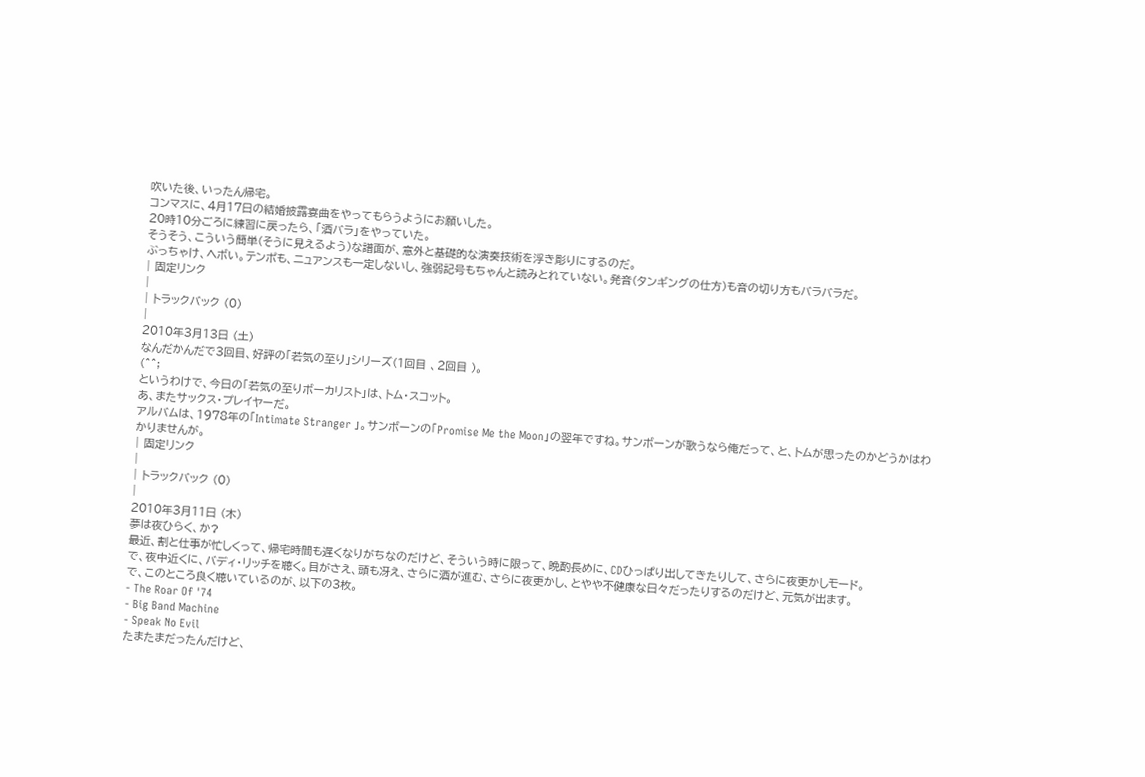吹いた後、いったん帰宅。
コンマスに、4月17日の結婚披露宴曲をやってもらうようにお願いした。
20時10分ごろに練習に戻ったら、「酒バラ」をやっていた。
そうそう、こういう簡単(そうに見えるよう)な譜面が、意外と基礎的な演奏技術を浮き彫りにするのだ。
ぶっちゃけ、ヘボい。テンポも、ニュアンスも一定しないし、強弱記号もちゃんと読みとれていない。発音(タンギングの仕方)も音の切り方もバラバラだ。
| 固定リンク
|
| トラックバック (0)
|
2010年3月13日 (土)
なんだかんだで3回目、好評の「若気の至り」シリーズ(1回目 、2回目 )。
(^^;
というわけで、今日の「若気の至りボーカリスト」は、トム・スコット。
あ、またサックス・プレイヤーだ。
アルバムは、1978年の「Intimate Stranger 」。サンボーンの「Promise Me the Moon」の翌年ですね。サンボーンが歌うなら俺だって、と、トムが思ったのかどうかはわかりませんが。
| 固定リンク
|
| トラックバック (0)
|
2010年3月11日 (木)
夢は夜ひらく、か?
最近、割と仕事が忙しくって、帰宅時間も遅くなりがちなのだけど、そういう時に限って、晩酌長めに、CDひっぱり出してきたりして、さらに夜更かしモード。
で、夜中近くに、バディ・リッチを聴く。目がさえ、頭も冴え、さらに酒が進む、さらに夜更かし、とやや不健康な日々だったりするのだけど、元気が出ます。
で、このところ良く聴いているのが、以下の3枚。
- The Roar Of '74
- Big Band Machine
- Speak No Evil
たまたまだったんだけど、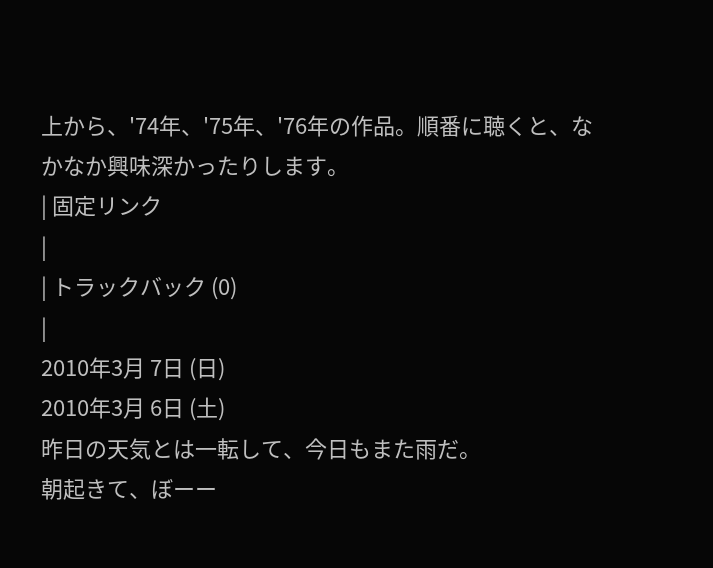上から、'74年、'75年、'76年の作品。順番に聴くと、なかなか興味深かったりします。
| 固定リンク
|
| トラックバック (0)
|
2010年3月 7日 (日)
2010年3月 6日 (土)
昨日の天気とは一転して、今日もまた雨だ。
朝起きて、ぼーー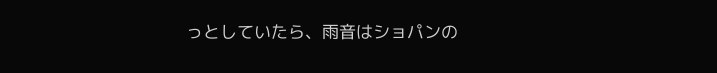っとしていたら、雨音はショパンの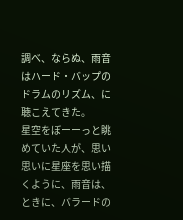調べ、ならぬ、雨音はハード・バップのドラムのリズム、に聴こえてきた。
星空をぼーーっと眺めていた人が、思い思いに星座を思い描くように、雨音は、ときに、バラードの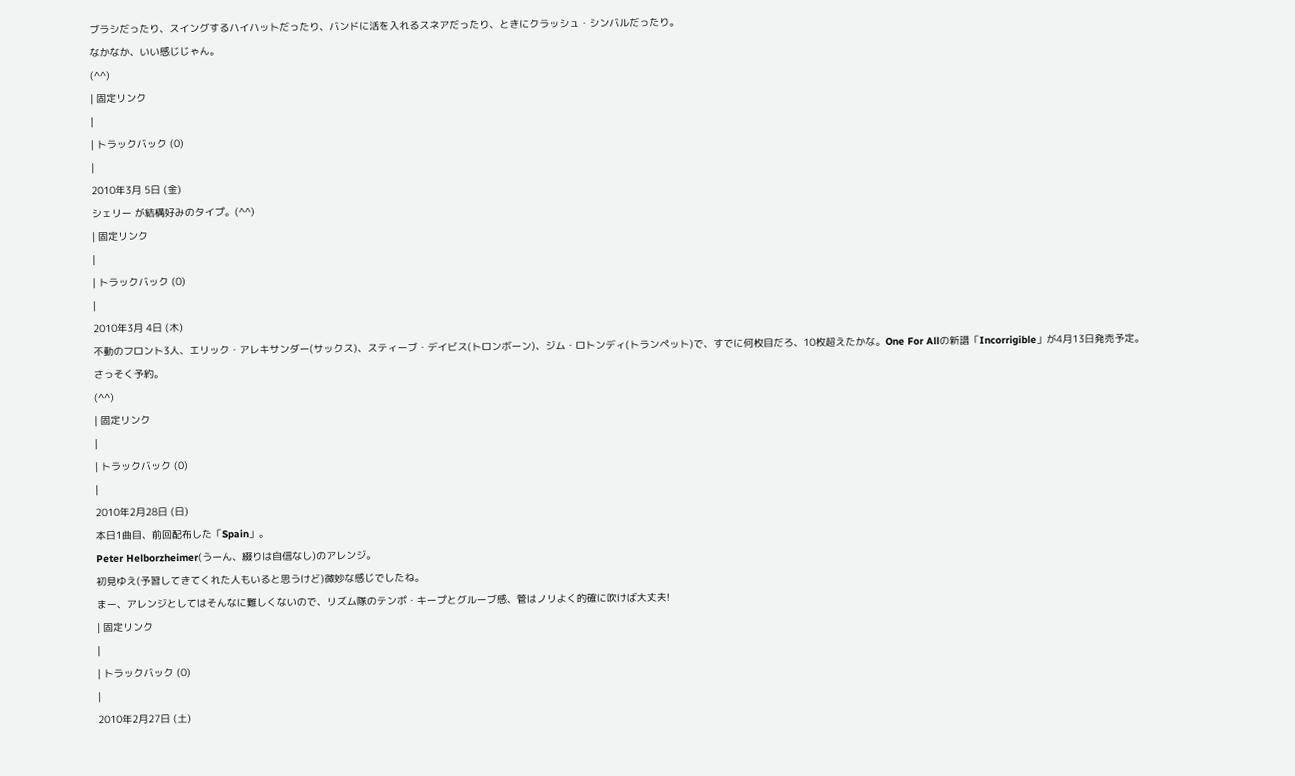ブラシだったり、スイングするハイハットだったり、バンドに活を入れるスネアだったり、ときにクラッシュ・シンバルだったり。
なかなか、いい感じじゃん。
(^^)
| 固定リンク
|
| トラックバック (0)
|
2010年3月 5日 (金)
シェリー が結構好みのタイプ。(^^)
| 固定リンク
|
| トラックバック (0)
|
2010年3月 4日 (木)
不動のフロント3人、エリック・アレキサンダー(サックス)、スティーブ・デイビス(トロンボーン)、ジム・ロトンディ(トランペット)で、すでに何枚目だろ、10枚超えたかな。One For Allの新譜「Incorrigible」が4月13日発売予定。
さっそく予約。
(^^)
| 固定リンク
|
| トラックバック (0)
|
2010年2月28日 (日)
本日1曲目、前回配布した「Spain」。
Peter Helborzheimer(うーん、綴りは自信なし)のアレンジ。
初見ゆえ(予習してきてくれた人もいると思うけど)微妙な感じでしたね。
まー、アレンジとしてはそんなに難しくないので、リズム隊のテンポ・キープとグルーブ感、管はノリよく的確に吹けば大丈夫!
| 固定リンク
|
| トラックバック (0)
|
2010年2月27日 (土)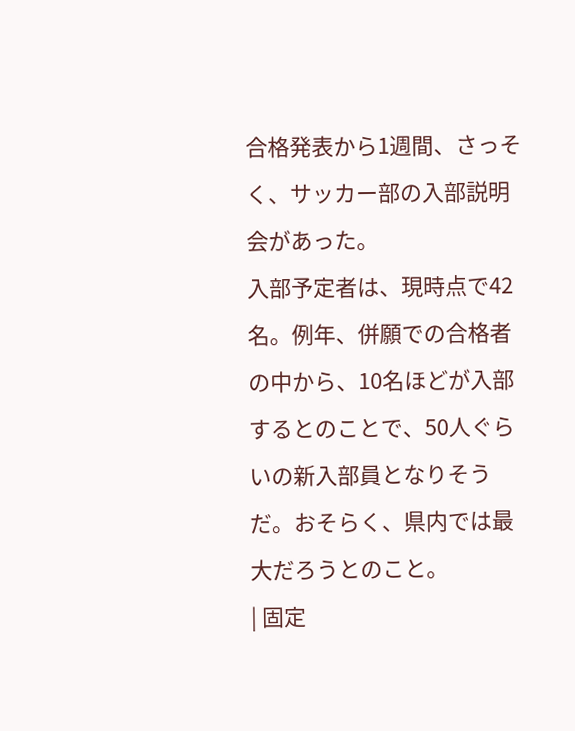合格発表から1週間、さっそく、サッカー部の入部説明会があった。
入部予定者は、現時点で42名。例年、併願での合格者の中から、10名ほどが入部するとのことで、50人ぐらいの新入部員となりそうだ。おそらく、県内では最大だろうとのこと。
| 固定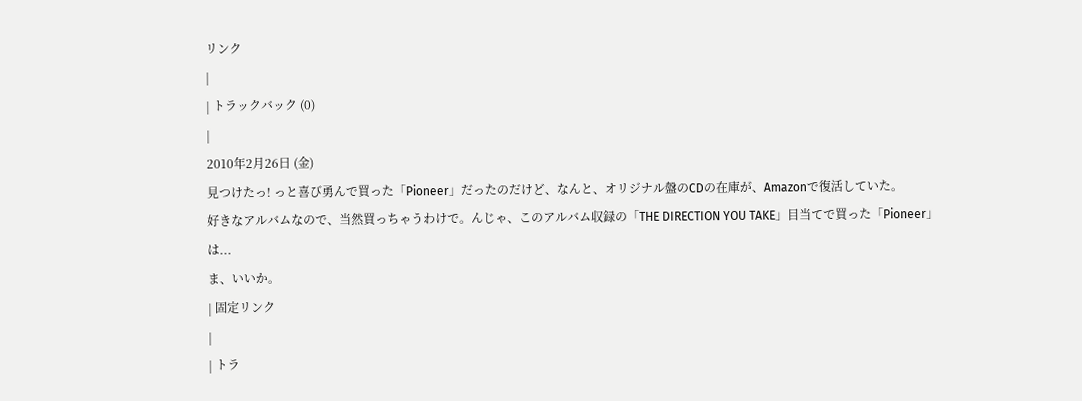リンク
|
| トラックバック (0)
|
2010年2月26日 (金)
見つけたっ! っと喜び勇んで買った「Pioneer」だったのだけど、なんと、オリジナル盤のCDの在庫が、Amazonで復活していた。
好きなアルバムなので、当然買っちゃうわけで。んじゃ、このアルバム収録の「THE DIRECTION YOU TAKE」目当てで買った「Pioneer」は...
ま、いいか。
| 固定リンク
|
| トラ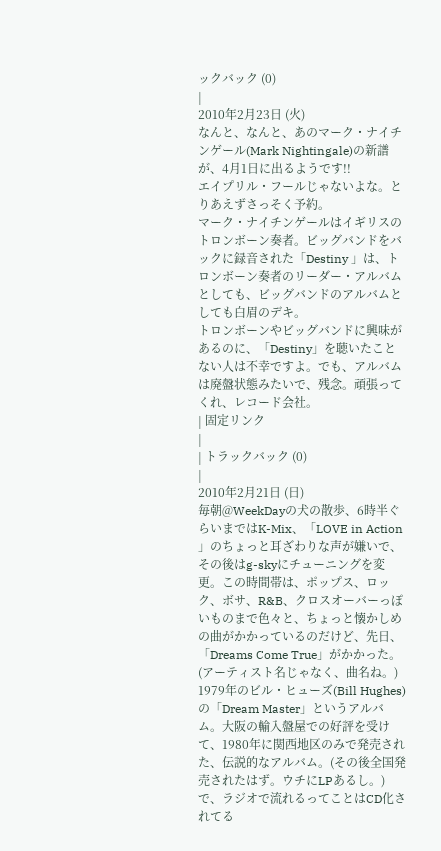ックバック (0)
|
2010年2月23日 (火)
なんと、なんと、あのマーク・ナイチンゲール(Mark Nightingale)の新譜が、4月1日に出るようです!!
エイプリル・フールじゃないよな。とりあえずさっそく予約。
マーク・ナイチンゲールはイギリスのトロンボーン奏者。ビッグバンドをバックに録音された「Destiny 」は、トロンボーン奏者のリーダー・アルバムとしても、ビッグバンドのアルバムとしても白眉のデキ。
トロンボーンやビッグバンドに興味があるのに、「Destiny」を聴いたことない人は不幸ですよ。でも、アルバムは廃盤状態みたいで、残念。頑張ってくれ、レコード会社。
| 固定リンク
|
| トラックバック (0)
|
2010年2月21日 (日)
毎朝@WeekDayの犬の散歩、6時半ぐらいまではK-Mix、「LOVE in Action 」のちょっと耳ざわりな声が嫌いで、その後はg-skyにチューニングを変更。この時間帯は、ポップス、ロック、ボサ、R&B、クロスオーバーっぽいものまで色々と、ちょっと懐かしめの曲がかかっているのだけど、先日、「Dreams Come True」がかかった。(アーティスト名じゃなく、曲名ね。)
1979年のビル・ヒューズ(Bill Hughes)の「Dream Master」というアルバム。大阪の輸入盤屋での好評を受けて、1980年に関西地区のみで発売された、伝説的なアルバム。(その後全国発売されたはず。ウチにLPあるし。)
で、ラジオで流れるってことはCD化されてる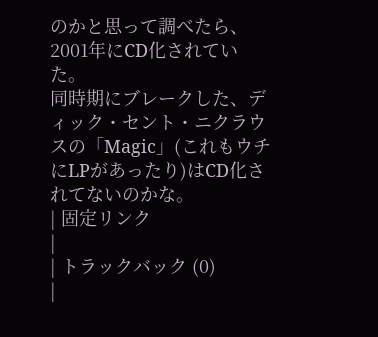のかと思って調べたら、2001年にCD化されていた。
同時期にブレークした、ディック・セント・ニクラウスの「Magic」(これもウチにLPがあったり)はCD化されてないのかな。
| 固定リンク
|
| トラックバック (0)
|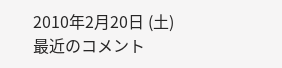2010年2月20日 (土)
最近のコメント